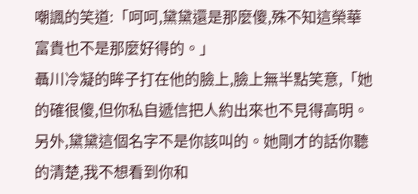嘲諷的笑道:「呵呵,黛黛還是那麼傻,殊不知這榮華富貴也不是那麼好得的。」
聶川冷凝的眸子打在他的臉上,臉上無半點笑意,「她的確很傻,但你私自遞信把人約出來也不見得高明。另外,黛黛這個名字不是你該叫的。她剛才的話你聽的清楚,我不想看到你和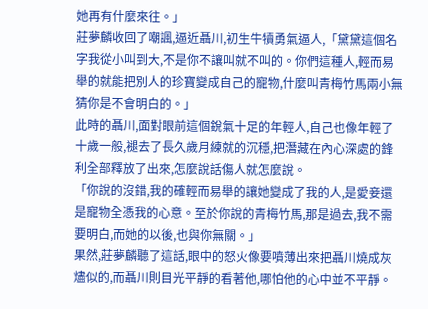她再有什麼來往。」
莊夢麟收回了嘲諷,逼近聶川,初生牛犢勇氣逼人,「黛黛這個名字我從小叫到大,不是你不讓叫就不叫的。你們這種人,輕而易舉的就能把別人的珍寶變成自己的寵物,什麼叫青梅竹馬兩小無猜你是不會明白的。」
此時的聶川,面對眼前這個銳氣十足的年輕人,自己也像年輕了十歲一般,褪去了長久歲月練就的沉穩,把潛藏在內心深處的鋒利全部釋放了出來,怎麼說話傷人就怎麼說。
「你說的沒錯,我的確輕而易舉的讓她變成了我的人,是愛妾還是寵物全憑我的心意。至於你說的青梅竹馬,那是過去,我不需要明白,而她的以後,也與你無關。」
果然,莊夢麟聽了這話,眼中的怒火像要噴薄出來把聶川燒成灰燼似的,而聶川則目光平靜的看著他,哪怕他的心中並不平靜。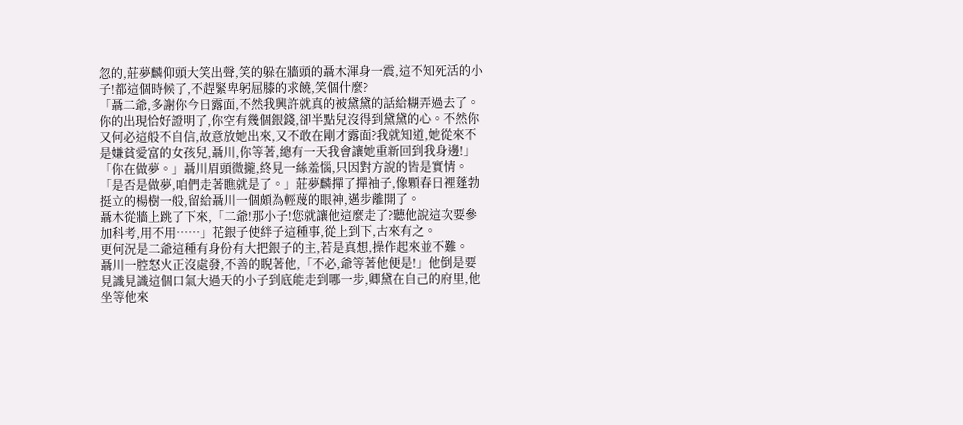忽的,莊夢麟仰頭大笑出聲,笑的躲在牆頭的聶木渾身一震,這不知死活的小子!都這個時候了,不趕緊卑躬屈膝的求饒,笑個什麼?
「聶二爺,多謝你今日露面,不然我興許就真的被黛黛的話給糊弄過去了。你的出現恰好證明了,你空有幾個銀錢,卻半點兒沒得到黛黛的心。不然你又何必這般不自信,故意放她出來,又不敢在剛才露面?我就知道,她從來不是嫌貧愛富的女孩兒,聶川,你等著,總有一天我會讓她重新回到我身邊!」
「你在做夢。」聶川眉頭微攏,終見一絲羞惱,只因對方說的皆是實情。
「是否是做夢,咱們走著瞧就是了。」莊夢麟撣了撣袖子,像顆春日裡蓬勃挺立的楊樹一般,留給聶川一個頗為輕蔑的眼神,邁步離開了。
聶木從牆上跳了下來,「二爺!那小子!您就讓他這麼走了?聽他說這次要參加科考,用不用……」花銀子使絆子這種事,從上到下,古來有之。
更何況是二爺這種有身份有大把銀子的主,若是真想,操作起來並不難。
聶川一腔怒火正沒處發,不善的睨著他,「不必,爺等著他便是!」他倒是要見識見識這個口氣大過天的小子到底能走到哪一步,卿黛在自己的府里,他坐等他來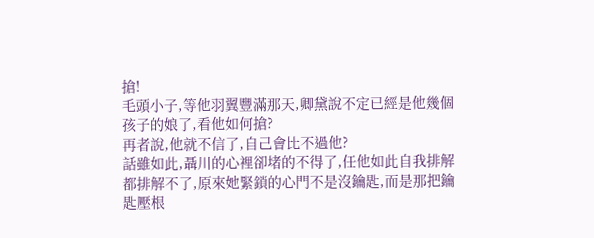搶!
毛頭小子,等他羽翼豐滿那天,卿黛說不定已經是他幾個孩子的娘了,看他如何搶?
再者說,他就不信了,自己會比不過他?
話雖如此,聶川的心裡卻堵的不得了,任他如此自我排解都排解不了,原來她緊鎖的心門不是沒鑰匙,而是那把鑰匙壓根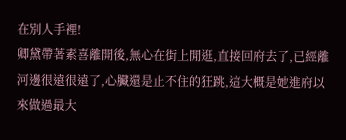在別人手裡!
卿黛帶著素喜離開後,無心在街上閒逛,直接回府去了,已經離河邊很遠很遠了,心臟還是止不住的狂跳,這大概是她進府以來做過最大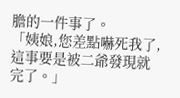膽的一件事了。
「姨娘,您差點嚇死我了,這事要是被二爺發現就完了。」